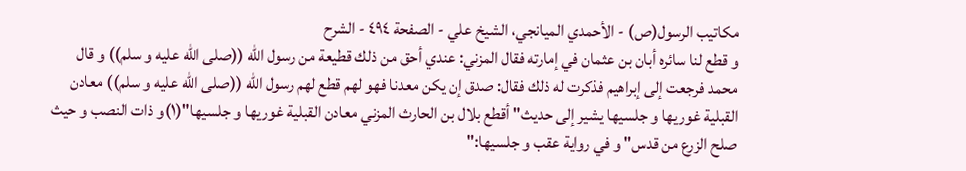مكاتيب الرسول(ص) - الأحمدي الميانجي، الشيخ علي - الصفحة ٤٩٤ - الشرح
و قطع لنا سائره أبان بن عثمان في إمارته فقال المزني: عندي أحق من ذلك قطيعة من رسول الله ((صلى الله عليه و سلم)) و قال محمد فرجعت إلى إبراهيم فذكرت له ذلك فقال: صدق إن يكن معدنا فهو لهم قطع لهم رسول الله ((صلى الله عليه و سلم)) معادن القبلية غوريها و جلسيها يشير إلى حديث" أقطع بلال بن الحارث المزني معادن القبلية غوريها و جلسيها"(١)و ذات النصب و حيث صلح الزرع من قدس" و في رواية عقب و جلسيها:"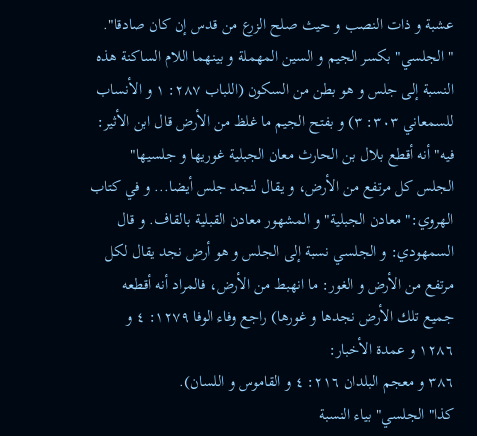عشبة و ذات النصب و حيث صلح الزرع من قدس إن كان صادقا".
" الجلسي" بكسر الجيم و السين المهملة و بينهما اللام الساكنة هذه النسبة إلى جلس و هو بطن من السكون (اللباب ٢٨٧: ١ و الأنساب للسمعاني ٣٠٣: ٣) و بفتح الجيم ما غلظ من الأرض قال ابن الأثير: فيه" أنه أقطع بلال بن الحارث معان الجبلية غوريها و جلسيها" الجلس كل مرتفع من الأرض، و يقال لنجد جلس أيضا... و في كتاب الهروي:" معادن الجبلية" و المشهور معادن القبلية بالقاف. و قال السمهودي: و الجلسي نسبة إلى الجلس و هو أرض نجد يقال لكل مرتفع من الأرض و الغور: ما انهبط من الأرض، فالمراد أنه أقطعه جميع تلك الأرض نجدها و غورها) راجع وفاء الوفا ١٢٧٩: ٤ و ١٢٨٦ و عمدة الأخبار:
٣٨٦ و معجم البلدان ٢١٦: ٤ و القاموس و اللسان).
كذا" الجلسي" بياء النسبة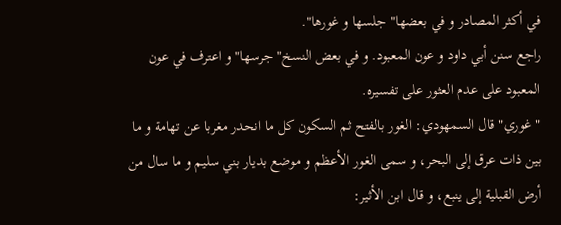في أكثر المصادر و في بعضها" جلسها و غورها".
راجع سنن أبي داود و عون المعبود. و في بعض النسخ" جرسها" و اعترف في عون المعبود على عدم العثور على تفسيره.
" غوري" قال السمهودي: الغور بالفتح ثم السكون كل ما انحدر مغربا عن تهامة و ما بين ذات عرق إلى البحر، و سمى الغور الأعظم و موضع بديار بني سليم و ما سال من أرض القبلية إلى ينبع، و قال ابن الأثير: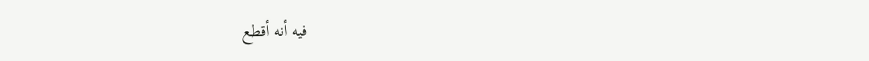فيه أنه أقطع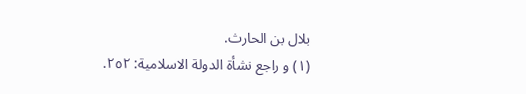بلال بن الحارث.
(١) و راجع نشأة الدولة الاسلامية: ٢٥٢.